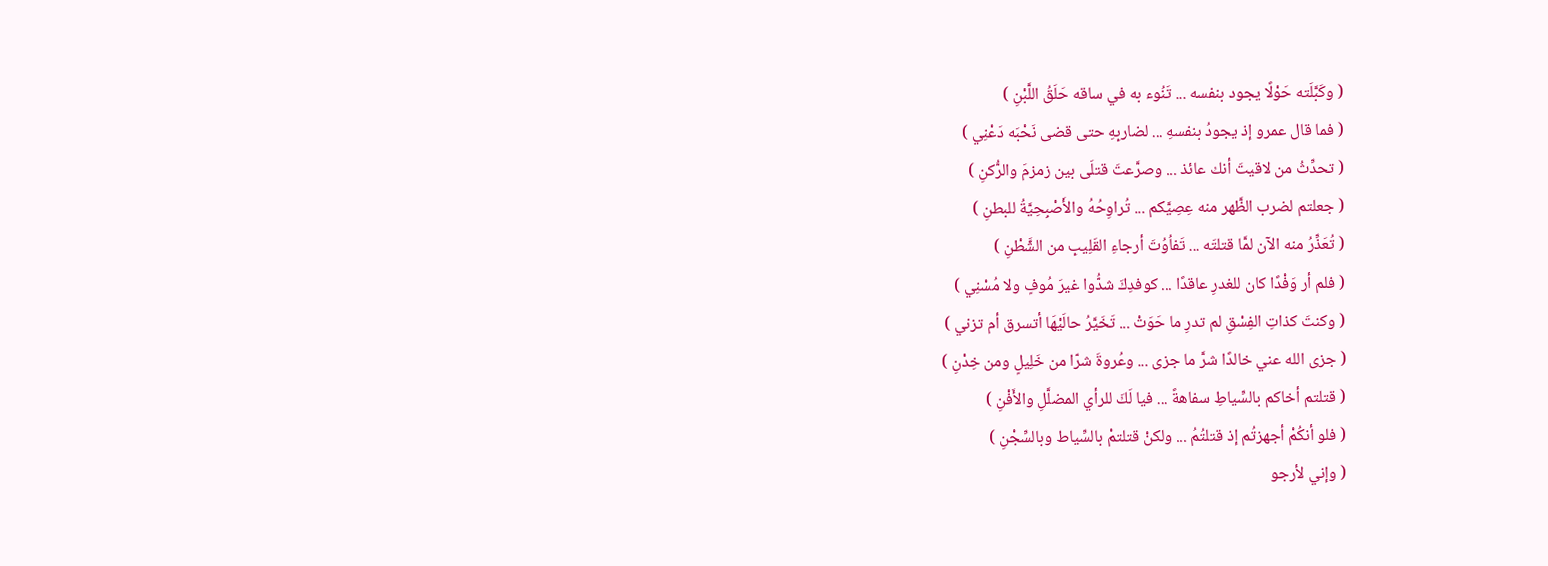( وكَبَّلَته حَوْلًا يجود بنفسه ... تَنُوء به في ساقه حَلَقُ اللَّبْنِ )
( فما قال عمرو إذ يجودُ بنفسهِ ... لضاربِهِ حتى قضى نَحْبَه دَعْنِي )
( تحدِّثُ من لاقيتَ أنك عائذ ... وصرَّعتَ قتلَى بين زمزمَ والرُّكنِ )
( جعلتم لضرب الظَّهر منه عِصِيَّكم ... تُراوِحُهُ والأَصْبِحِيَّةُ للبطنِ )
( تُعَذِّرُ منه الآن لمَّا قتلتَه ... تَفاُوُتَ أرجاءِ القَلِيبِ من الشَّطْنِ )
( فلم أر وَفْدًا كان للغدرِ عاقدًا ... كوفدِكَ شدُّوا غيرَ مُوفٍ ولا مُسْنِي )
( وكنتَ كذاتِ الفِسْقِ لم تدرِ ما حَوَتْ ... تَخَيَّرُ حالَيْهَا أتسرق أم تزني )
( جزى الله عني خالدًا شرَّ ما جزى ... وعُروةَ شرّا من خَلِيلٍ ومن خِدْنِ )
( قتلتم أخاكم بالسِّياطِ سفاهةً ... فيا لَكَ للرأي المضلَّلِ والأَفْنِ )
( فلو أنكُمْ أجهزتُم إذ قتلتُمُ ... ولكنْ قتلتمْ بالسِّياط وبالسِّجْنِ )
( وإني لأرجو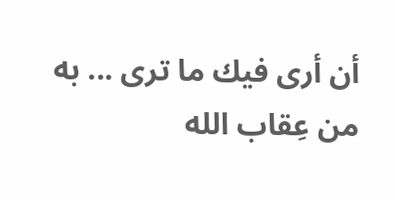أن أرى فيك ما ترى ... به من عِقاب الله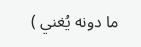ما دونه يُغني )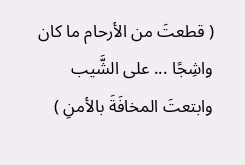( قطعتَ من الأرحام ما كان واشِجًا ... على الشَّيب وابتعتَ المخافَةَ بالأمنِ )